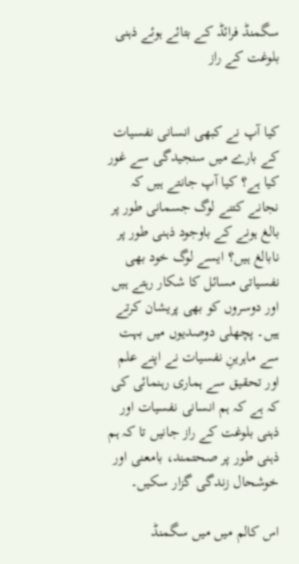سگمنڈ فرائڈ کے بتائے ہوئے ذہنی بلوغت کے راز


کیا آپ نے کبھی انسانی نفسیات کے بارے میں سنجیدگی سے غور کیا ہے؟ کیا آپ جانتے ہیں کہ نجانے کتنے لوگ جسمانی طور پر بالغ ہونے کے باوجود ذہنی طور پر نابالغ ہیں؟ ایسے لوگ خود بھی نفسیاتی مسائل کا شکار رہتے ہیں اور دوسروں کو بھی پریشان کرتے ہیں۔ پچھلی دوصدیوں میں بہت سے ماہرینِ نفسیات نے اپنے علم اور تحقیق سے ہماری رہنمائی کی کہ ہے کہ ہم انسانی نفسیات اور ذہنی بلوغت کے راز جانیں تا کہ ہم ذہنی طور پر صحتمند، بامعنی اور خوشحال زندگی گزار سکیں۔

اس کالم میں میں سگمنڈ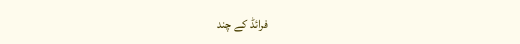فرائڈ کے چند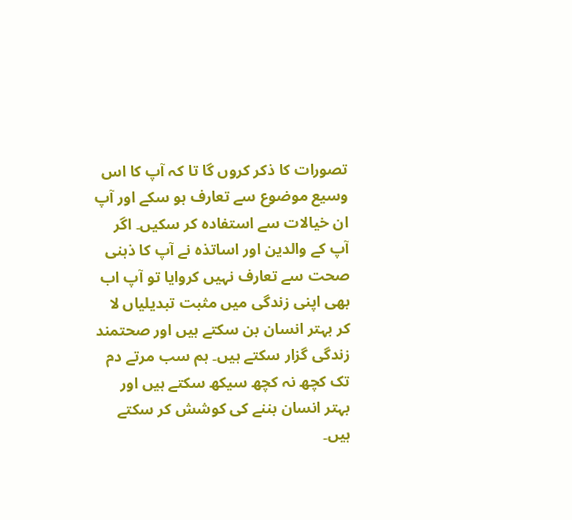تصورات کا ذکر کروں گا تا کہ آپ کا اس وسیع موضوع سے تعارف ہو سکے اور آپ ان خیالات سے استفادہ کر سکیں۔ اگر آپ کے والدین اور اساتذہ نے آپ کا ذہنی صحت سے تعارف نہیں کروایا تو آپ اب بھی اپنی زندگی میں مثبت تبدیلیاں لا کر بہتر انسان بن سکتے ہیں اور صحتمند زندگی گزار سکتے ہیں۔ ہم سب مرتے دم تک کچھ نہ کچھ سیکھ سکتے ہیں اور بہتر انسان بننے کی کوشش کر سکتے ہیں۔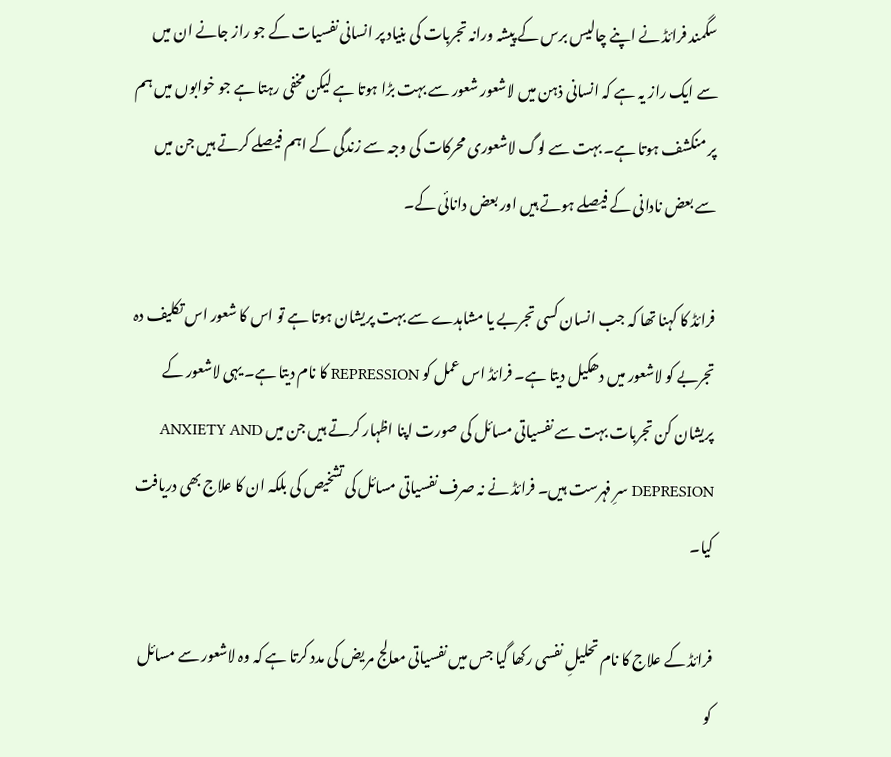سگمند فرائڈ نے اپنے چالیس برس کے پیشہ ورانہ تجربات کی بنیاد پر انسانی نفسیات کے جو راز جانے ان میں سے ایک راز یہ ہے کہ انسانی ذہن میں لاشعور شعور سے بہت بڑا ہوتا ہے لیکن مخفی رہتا ہے جو خوابوں میں ہم پر منکشف ہوتا ہے۔ بہت سے لوگ لاشعوری محرکات کی وجہ سے زندگی کے اہم فیصلے کرتے ہیں جن میں سے بعض نادانی کے فیصلے ہوتے ہیں اور بعض دانائی کے۔

فرائڈ کا کہنا تھا کہ جب انسان کسی تجربے یا مشاہدے سے بہت پریشان ہوتا ہے تو اس کا شعور اس تکلیف دہ تجربے کو لاشعور میں دھکیل دیتا ہے۔ فرائڈ اس عمل کو REPRESSION کا نام دیتا ہے۔ یہی لاشعور کے پریشان کن تجربات بہت سے نفسیاتی مسائل کی صورت اپنا اظہار کرتے ہیں جن میں ANXIETY AND DEPRESION سرِ فہرست ہیں۔ فرائڈ نے نہ صرف نفسیاتی مسائل کی تشخیص کی بلکہ ان کا علاج بھی دریافت کیا۔

فرائڈ کے علاج کا نام تحلیلِ نفسی رکھا گیا جس میں نفسیاتی معالج مریض کی مدد کرتا ہے کہ وہ لاشعور سے مسائل کو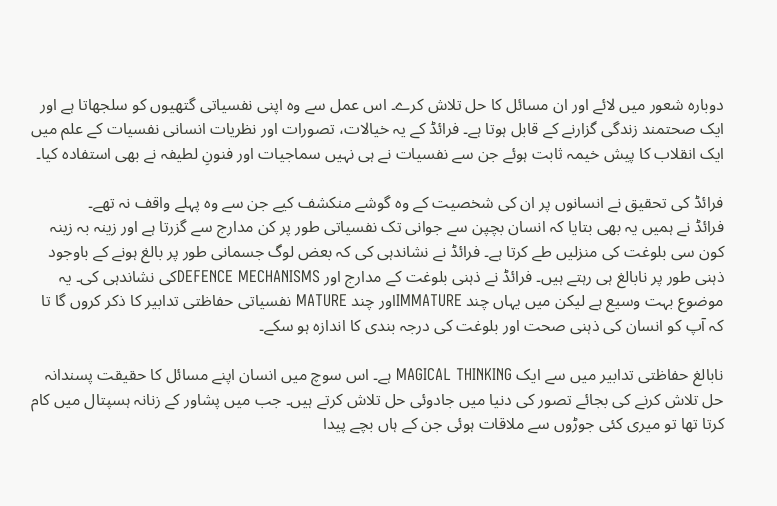دوبارہ شعور میں لائے اور ان مسائل کا حل تلاش کرے۔ اس عمل سے وہ اپنی نفسیاتی گتھیوں کو سلجھاتا ہے اور ایک صحتمند زندگی گزارنے کے قابل ہوتا ہے۔ فرائڈ کے یہ خیالات، تصورات اور نظریات انسانی نفسیات کے علم میں ایک انقلاب کا پیش خیمہ ثابت ہوئے جن سے نفسیات نے ہی نہیں سماجیات اور فنونِ لطیفہ نے بھی استفادہ کیا۔

فرائڈ کی تحقیق نے انسانوں پر ان کی شخصیت کے وہ گوشے منکشف کیے جن سے وہ پہلے واقف نہ تھے۔
فرائڈ نے ہمیں یہ بھی بتایا کہ انسان بچپن سے جوانی تک نفسیاتی طور پر کن مدارج سے گزرتا ہے اور زینہ بہ زینہ کون سی بلوغت کی منزلیں طے کرتا ہے۔ فرائڈ نے نشاندہی کی کہ بعض لوگ جسمانی طور پر بالغ ہونے کے باوجود ذہنی طور پر نابالغ ہی رہتے ہیں۔ فرائڈ نے ذہنی بلوغت کے مدارج اور DEFENCE MECHANISMSکی نشاندہی کی۔ یہ موضوع بہت وسیع ہے لیکن میں یہاں چند IMMATUREاور چند MATURE نفسیاتی حفاظتی تدابیر کا ذکر کروں گا تا کہ آپ کو انسان کی ذہنی صحت اور بلوغت کی درجہ بندی کا اندازہ ہو سکے۔

نابالغ حفاظتی تدابیر میں سے ایک MAGICAL THINKING ہے۔ اس سوچ میں انسان اپنے مسائل کا حقیقت پسندانہ حل تلاش کرنے کی بجائے تصور کی دنیا میں جادوئی حل تلاش کرتے ہیں۔ جب میں پشاور کے زنانہ ہسپتال میں کام کرتا تھا تو میری کئی جوڑوں سے ملاقات ہوئی جن کے ہاں بچے پیدا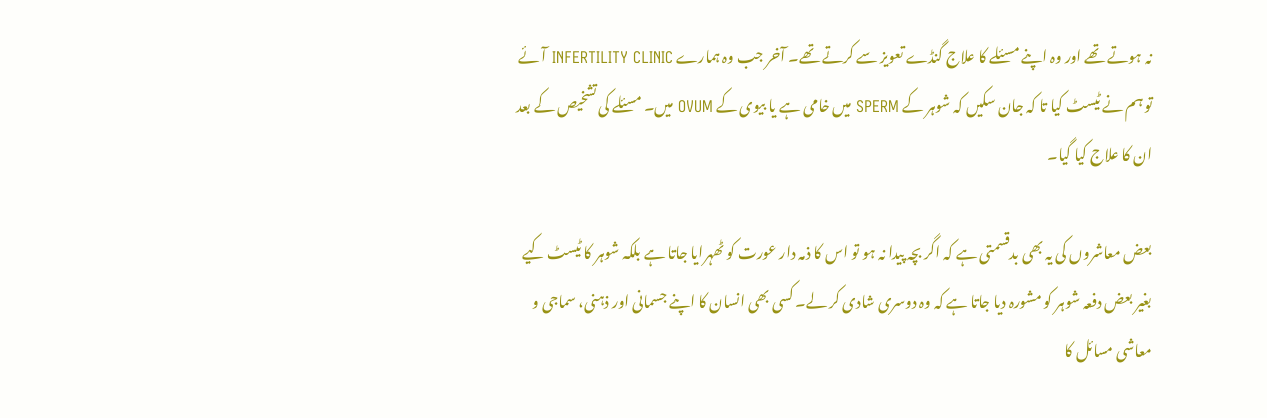نہ ہوتے تھے اور وہ اپنے مسئلے کا علاج گنڈے تعویز سے کرتے تھے۔ آخر جب وہ ہمارے INFERTILITY CLINIC آئے تو ہم نے ٹیسٹ کیا تا کہ جان سکیں کہ شوہر کے SPERM میں خامی ہے یا بیوی کے OVUM میں۔ مسئلے کی تشخیص کے بعد ان کا علاج کیا گیا۔

بعض معاشروں کی یہ بھی بدقسمتی ہے کہ اگر بچہ پیدا نہ ہو تو اس کا ذمہ دار عورت کو ٹھہرایا جاتا ہے بلکہ شوہر کا ٹیسٹ کیے بغیر بعض دفعہ شوہر کو مشورہ دیا جاتا ہے کہ وہ دوسری شادی کر لے۔ کسی بھی انسان کا اپنے جسمانی اور ذہنی، سماجی و معاشی مسائل کا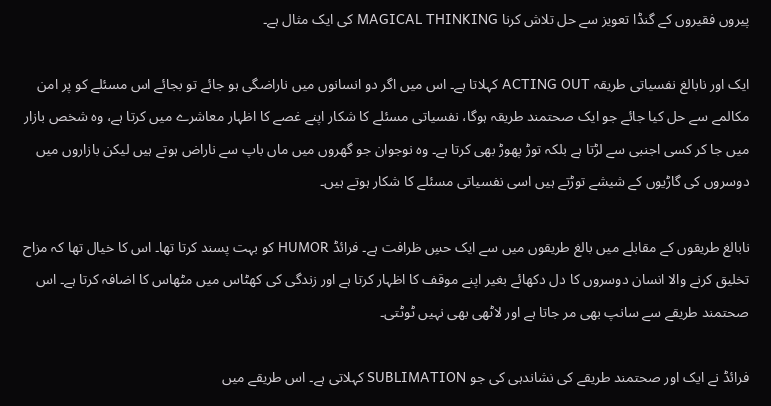پیروں فقیروں کے گنڈا تعویز سے حل تلاش کرنا MAGICAL THINKING کی ایک مثال ہے۔

ایک اور نابالغ نفسیاتی طریقہ ACTING OUT کہلاتا ہے۔ اس میں اگر دو انسانوں میں ناراضگی ہو جائے تو بجائے اس مسئلے کو پر امن مکالمے سے حل کیا جائے جو ایک صحتمند طریقہ ہوگا، نفسیاتی مسئلے کا شکار اپنے غصے کا اظہار معاشرے میں کرتا ہے، وہ شخص بازار میں جا کر کسی اجنبی سے لڑتا ہے بلکہ توڑ پھوڑ بھی کرتا ہے۔ وہ نوجوان جو گھروں میں ماں باپ سے ناراض ہوتے ہیں لیکن بازاروں میں دوسروں کی گاڑیوں کے شیشے توڑتے ہیں اسی نفسیاتی مسئلے کا شکار ہوتے ہیں۔

نابالغ طریقوں کے مقابلے میں بالغ طریقوں میں سے ایک حسِ ظرافت ہے۔ فرائڈ HUMOR کو بہت پسند کرتا تھا۔ اس کا خیال تھا کہ مزاح تخلیق کرنے والا انسان دوسروں کا دل دکھائے بغیر اپنے موقف کا اظہار کرتا ہے اور زندگی کی کھٹاس میں مٹھاس کا اضافہ کرتا ہے۔ اس صحتمند طریقے سے سانپ بھی مر جاتا ہے اور لاٹھی بھی نہیں ٹوٹتی۔

فرائڈ نے ایک اور صحتمند طریقے کی نشاندہی کی جو SUBLIMATION کہلاتی ہے۔ اس طریقے میں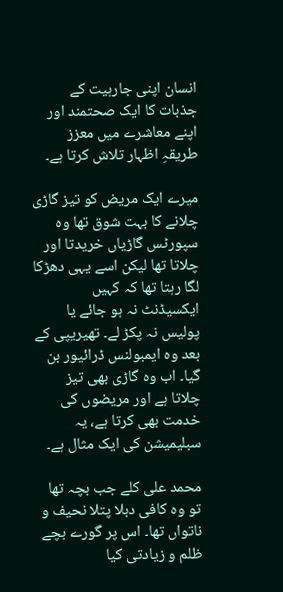انسان اپنی جارہیت کے جذبات کا ایک صحتمند اور اپنے معاشرے میں معزز طریقہِ اظہار تلاش کرتا ہے۔

میرے ایک مریض کو تیز گاڑی چلانے کا بہت شوق تھا وہ سپورٹس گاڑیاں خریدتا اور چلاتا تھا لیکن اسے یہی دھڑکا لگا رہتا تھا کہ کہیں ایکسیڈنٹ نہ ہو جائے یا پولیس نہ پکڑ لے۔ تھیریپی کے بعد وہ ایمبولنس ڈرائیور بن گیا۔ اب وہ گاڑی بھی تیز چلاتا ہے اور مریضوں کی خدمت بھی کرتا ہے، یہ سبلیمیشن کی ایک مثال ہے۔

محمد علی کلے جب بچہ تھا تو وہ کافی دبلا پتلا نحیف و ناتواں تھا۔ اس پر گورے بچے ظلم و زیادتی کیا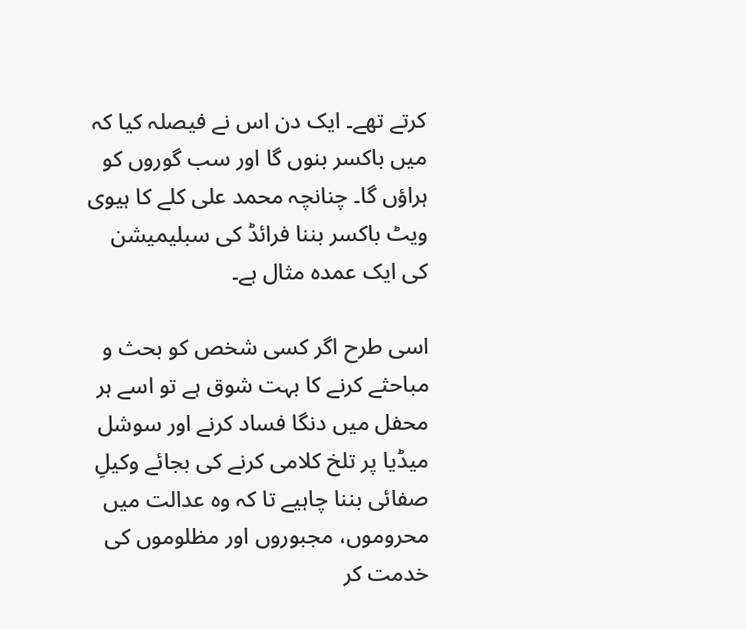کرتے تھے۔ ایک دن اس نے فیصلہ کیا کہ میں باکسر بنوں گا اور سب گوروں کو ہراؤں گا۔ چنانچہ محمد علی کلے کا ہیوی ویٹ باکسر بننا فرائڈ کی سبلیمیشن کی ایک عمدہ مثال ہے۔

اسی طرح اگر کسی شخص کو بحث و مباحثے کرنے کا بہت شوق ہے تو اسے ہر محفل میں دنگا فساد کرنے اور سوشل میڈیا پر تلخ کلامی کرنے کی بجائے وکیلِ صفائی بننا چاہیے تا کہ وہ عدالت میں محروموں، مجبوروں اور مظلوموں کی خدمت کر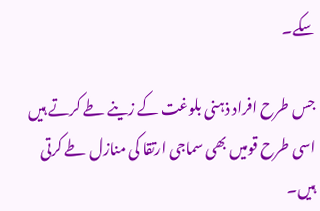سکے۔

جس طرح افراد ذہنی بلوغت کے زینے طے کرتے ہیں اسی طرح قومیں بھی سماجی ارتقا کی منازل طے کرتی ہیں۔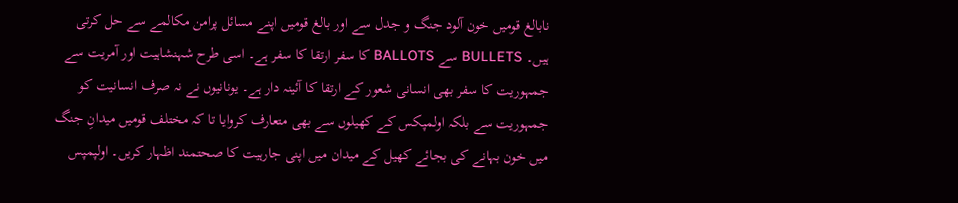نابالغ قومیں خون آلود جنگ و جدل سے اور بالغ قومیں اپنے مسائل پرامن مکالمے سے حل کرتی ہیں۔ BULLETS سے BALLOTS کا سفر ارتقا کا سفر ہے۔ اسی طرح شہنشاہیت اور آمریت سے جمہوریت کا سفر بھی انسانی شعور کے ارتقا کا آئینہ دار ہے۔ یونانیوں نے نہ صرف انسانیت کو جمہوریت سے بلکہ اولمپکس کے کھیلوں سے بھی متعارف کروایا تا کہ مختلف قومیں میدانِ جنگ میں خون بہانے کی بجائے کھیل کے میدان میں اپنی جارہیت کا صحتمند اظہار کریں۔ اولپمپس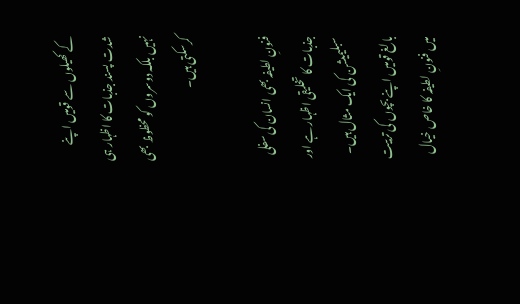کے کھیلوں سے قومیں اپنے شدت پسند جذبات کا اظہار ہی نہیں بلکہ دوسروں کو محظوظ بھی کرسکتی ہیں۔

فنونِ لطیفہ بھی انسان کی سفلی جذبات کا تخلیقی اظہار ہے اور سبلیمیشن کی ایک مثال ہیں۔ بالغ قومیں اپنے بچوں کی تربیت میں فنونِ لطیفہ کا خاص خیال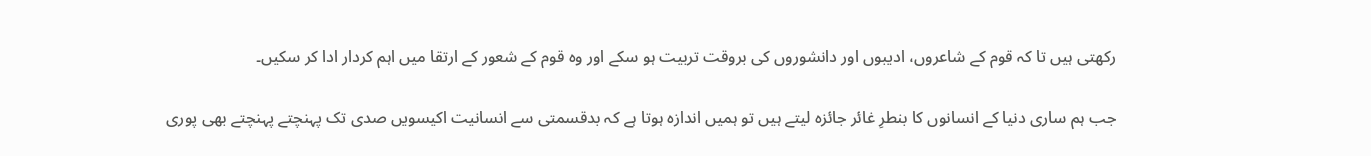رکھتی ہیں تا کہ قوم کے شاعروں، ادیبوں اور دانشوروں کی بروقت تربیت ہو سکے اور وہ قوم کے شعور کے ارتقا میں اہم کردار ادا کر سکیں۔

جب ہم ساری دنیا کے انسانوں کا بنطرِ غائر جائزہ لیتے ہیں تو ہمیں اندازہ ہوتا ہے کہ بدقسمتی سے انسانیت اکیسویں صدی تک پہنچتے پہنچتے بھی پوری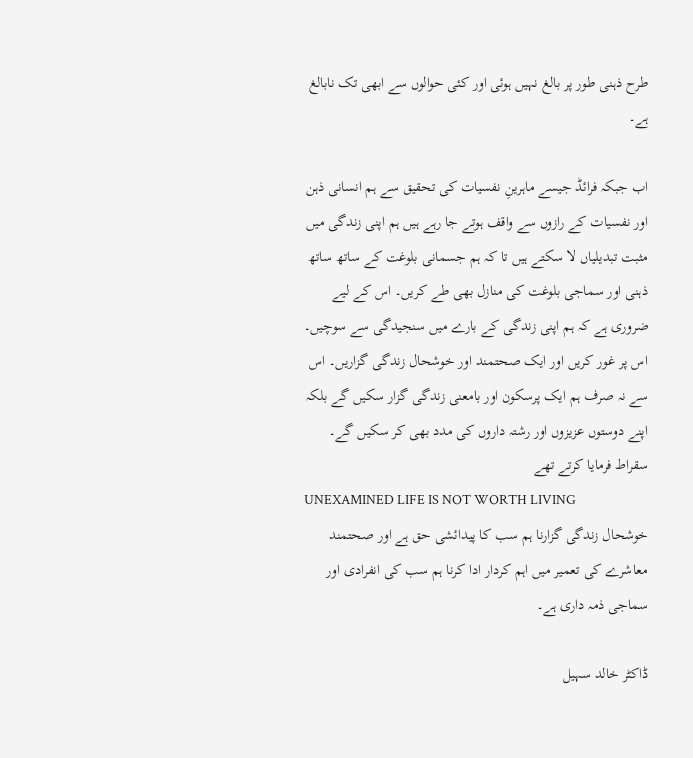طرح ذہنی طور پر بالغ نہیں ہوئی اور کئی حوالوں سے ابھی تک نابالغ ہے۔

اب جبکہ فرائڈ جیسے ماہرینِ نفسیات کی تحقیق سے ہم انسانی ذہن اور نفسیات کے رازوں سے واقف ہوتے جا رہے ہیں ہم اپنی زندگی میں مثبت تبدیلیاں لا سکتے ہیں تا کہ ہم جسمانی بلوغت کے ساتھ ساتھ ذہنی اور سماجی بلوغت کی منازل بھی طے کریں۔ اس کے لیے ضروری ہے کہ ہم اپنی زندگی کے بارے میں سنجیدگی سے سوچیں۔ اس پر غور کریں اور ایک صحتمند اور خوشحال زندگی گزاریں۔ اس سے نہ صرف ہم ایک پرسکون اور بامعنی زندگی گزار سکیں گے بلکہ اپنے دوستوں عزیزوں اور رشتہ داروں کی مدد بھی کر سکیں گے۔ سقراط فرمایا کرتے تھے
UNEXAMINED LIFE IS NOT WORTH LIVING
خوشحال زندگی گزارنا ہم سب کا پیدائشی حق ہے اور صحتمند معاشرے کی تعمیر میں اہم کردار ادا کرنا ہم سب کی انفرادی اور سماجی ذمہ داری ہے۔

ڈاکٹر خالد سہیل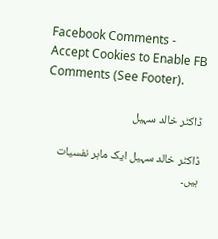Facebook Comments - Accept Cookies to Enable FB Comments (See Footer).

ڈاکٹر خالد سہیل

ڈاکٹر خالد سہیل ایک ماہر نفسیات ہیں۔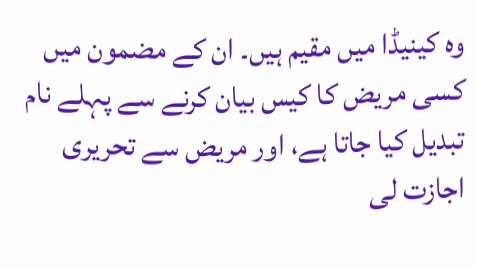وہ کینیڈا میں مقیم ہیں۔ ان کے مضمون میں کسی مریض کا کیس بیان کرنے سے پہلے نام تبدیل کیا جاتا ہے، اور مریض سے تحریری اجازت لی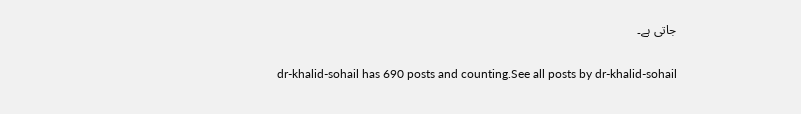جاتی ہے۔

dr-khalid-sohail has 690 posts and counting.See all posts by dr-khalid-sohail